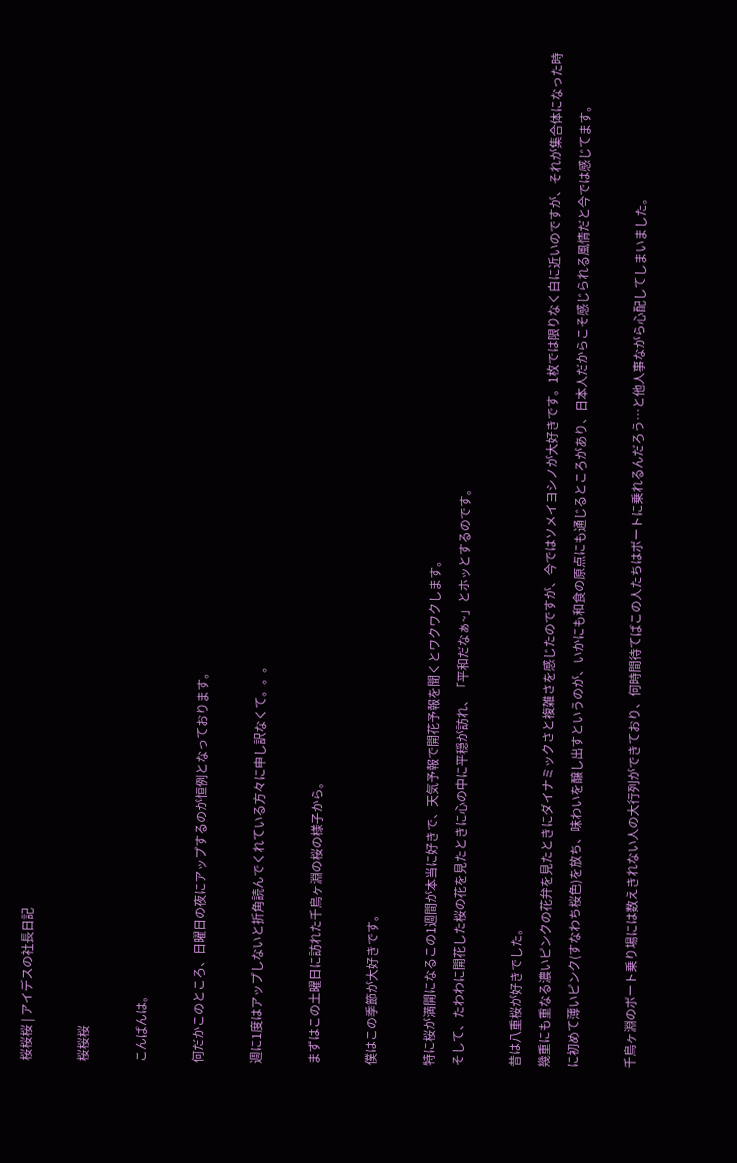桜桜桜 | アイデスの社長日記

桜桜桜

こんばんは。

何だかこのところ、日曜日の夜にアップするのが恒例となっております。

週に1度はアップしないと折角読んでくれている方々に申し訳なくて。。。

まずはこの土曜日に訪れた千鳥ヶ淵の桜の様子から。

僕はこの季節が大好きです。

特に桜が満開になるこの1週間が本当に好きで、天気予報で開花予報を聞くとワクワクします。
そして、たわわに開花した桜の花を見たときに心の中に平穏が訪れ、「平和だなぁ~」とホッとするのです。

昔は八重桜が好きでした。
幾重にも重なる濃いピンクの花弁を見たときにダイナミックさと複雑さを感じたのですが、今ではソメイヨシノが大好きです。1枚では限りなく白に近いのですが、それが集合体になった時に初めて薄いピンク(すなわち桜色)を放ち、味わいを醸し出すというのが、いかにも和食の原点にも通じるところがあり、日本人だからこそ感じられる風情だと今では感じてます。

千鳥ヶ淵のボート乗り場には数えきれない人の大行列ができており、何時間待てばこの人たちはボートに乗れるんだろう…と他人事ながら心配してしまいました。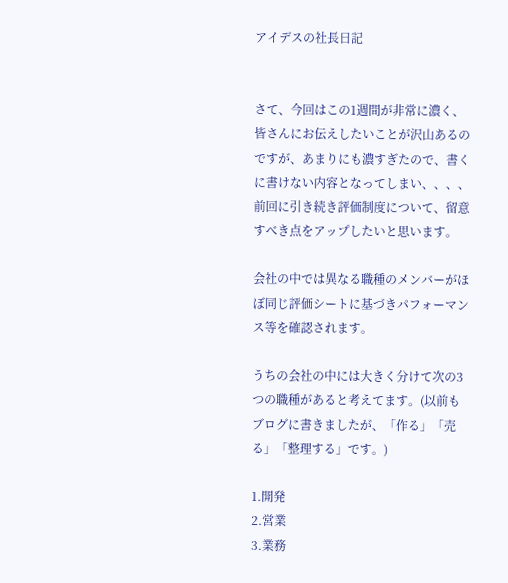アイデスの社長日記


さて、今回はこの1週間が非常に濃く、皆さんにお伝えしたいことが沢山あるのですが、あまりにも濃すぎたので、書くに書けない内容となってしまい、、、、前回に引き続き評価制度について、留意すべき点をアップしたいと思います。

会社の中では異なる職種のメンバーがほぼ同じ評価シートに基づきパフォーマンス等を確認されます。

うちの会社の中には大きく分けて次の3つの職種があると考えてます。(以前もブログに書きましたが、「作る」「売る」「整理する」です。)

1.開発
2.営業
3.業務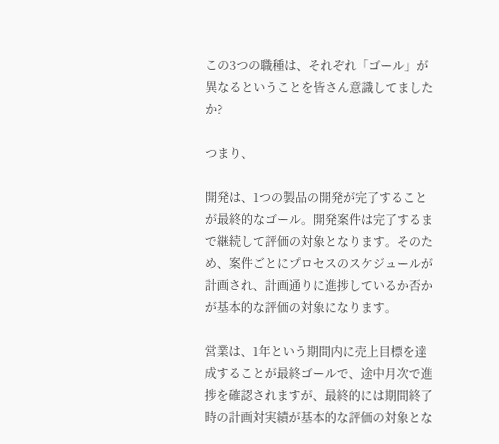この3つの職種は、それぞれ「ゴール」が異なるということを皆さん意識してましたか?

つまり、

開発は、1つの製品の開発が完了することが最終的なゴール。開発案件は完了するまで継続して評価の対象となります。そのため、案件ごとにプロセスのスケジュールが計画され、計画通りに進捗しているか否かが基本的な評価の対象になります。

営業は、1年という期間内に売上目標を達成することが最終ゴールで、途中月次で進捗を確認されますが、最終的には期間終了時の計画対実績が基本的な評価の対象とな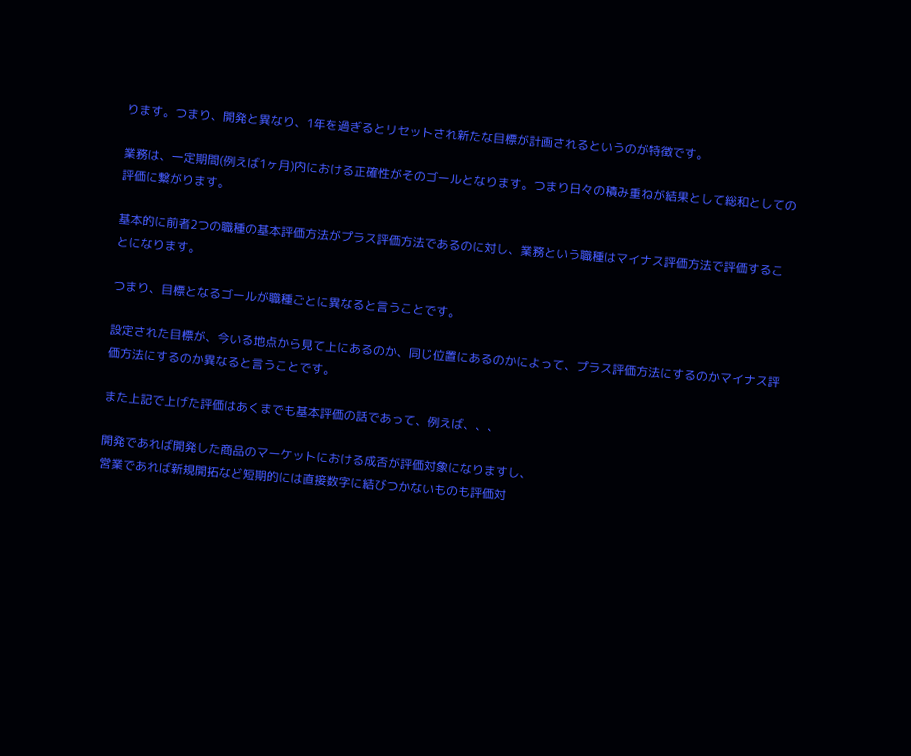ります。つまり、開発と異なり、1年を過ぎるとリセットされ新たな目標が計画されるというのが特徴です。

業務は、一定期間(例えば1ヶ月)内における正確性がそのゴールとなります。つまり日々の積み重ねが結果として総和としての評価に繋がります。

基本的に前者2つの職種の基本評価方法がプラス評価方法であるのに対し、業務という職種はマイナス評価方法で評価することになります。

つまり、目標となるゴールが職種ごとに異なると言うことです。

設定された目標が、今いる地点から見て上にあるのか、同じ位置にあるのかによって、プラス評価方法にするのかマイナス評価方法にするのか異なると言うことです。

また上記で上げた評価はあくまでも基本評価の話であって、例えば、、、

開発であれば開発した商品のマーケットにおける成否が評価対象になりますし、
営業であれば新規開拓など短期的には直接数字に結びつかないものも評価対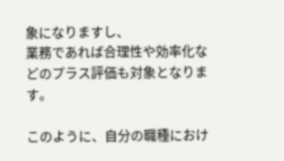象になりますし、
業務であれば合理性や効率化などのプラス評価も対象となります。

このように、自分の職種におけ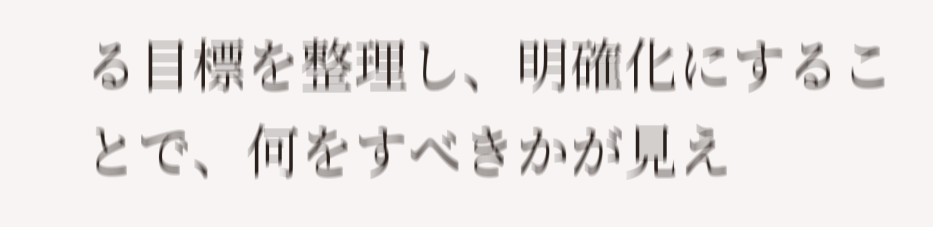る目標を整理し、明確化にすることで、何をすべきかが見え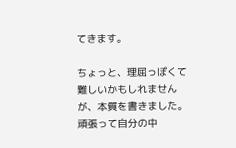てきます。

ちょっと、理屈っぽくて難しいかもしれませんが、本質を書きました。頑張って自分の中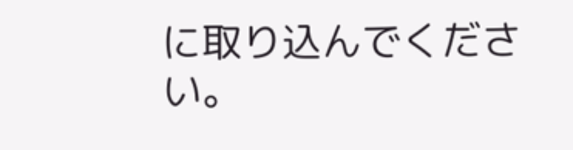に取り込んでください。